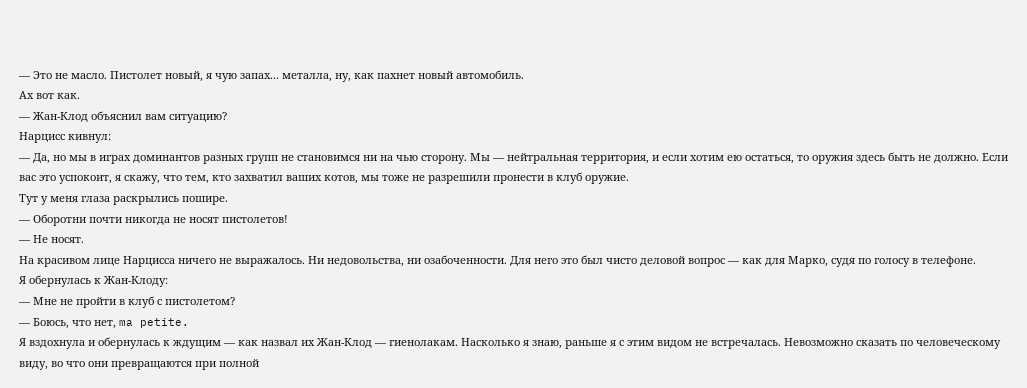— Это не масло. Пистолет новый, я чую запах... металла, ну, как пахнет новый автомобиль.
Ах вот как.
— Жан-Клод объяснил вам ситуацию?
Нарцисс кивнул:
— Да, но мы в играх доминантов разных групп не становимся ни на чью сторону. Мы — нейтральная территория, и если хотим ею остаться, то оружия здесь быть не должно. Если вас это успокоит, я скажу, что тем, кто захватил ваших котов, мы тоже не разрешили пронести в клуб оружие.
Тут у меня глаза раскрылись пошире.
— Оборотни почти никогда не носят пистолетов!
— Не носят.
На красивом лице Нарцисса ничего не выражалось. Ни недовольства, ни озабоченности. Для него это был чисто деловой вопрос — как для Марко, судя по голосу в телефоне.
Я обернулась к Жан-Клоду:
— Мне не пройти в клуб с пистолетом?
— Боюсь, что нет, ma petite.
Я вздохнула и обернулась к ждущим — как назвал их Жан-Клод — гиенолакам. Насколько я знаю, раньше я с этим видом не встречалась. Невозможно сказать по человеческому виду, во что они превращаются при полной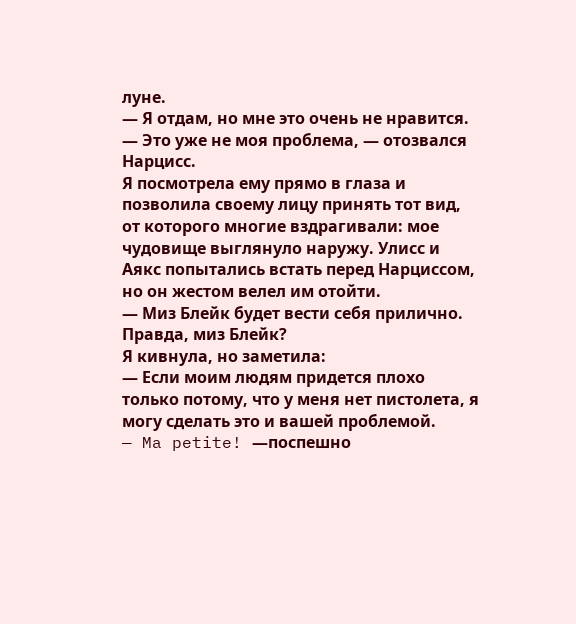луне.
— Я отдам, но мне это очень не нравится.
— Это уже не моя проблема, — отозвался Нарцисс.
Я посмотрела ему прямо в глаза и позволила своему лицу принять тот вид, от которого многие вздрагивали: мое чудовище выглянуло наружу. Улисс и Аякс попытались встать перед Нарциссом, но он жестом велел им отойти.
— Миз Блейк будет вести себя прилично. Правда, миз Блейк?
Я кивнула, но заметила:
— Если моим людям придется плохо только потому, что у меня нет пистолета, я могу сделать это и вашей проблемой.
— Ma petite! —поспешно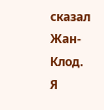сказал Жан-Клод.
Я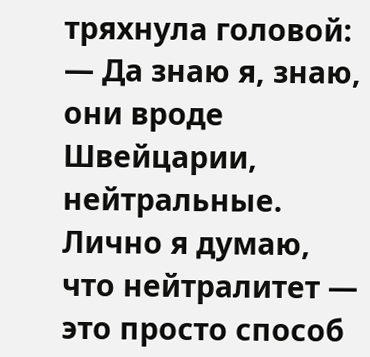тряхнула головой:
— Да знаю я, знаю, они вроде Швейцарии, нейтральные. Лично я думаю, что нейтралитет — это просто способ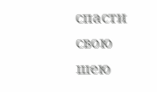спасти свою шею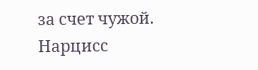за счет чужой.
Нарцисс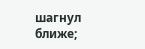шагнул ближе;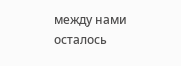между нами осталось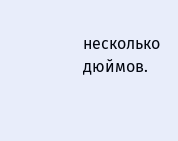несколько дюймов.